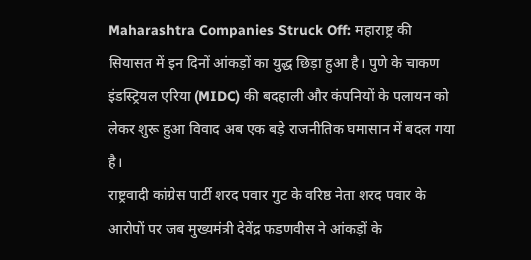Maharashtra Companies Struck Off: महाराष्ट्र की सियासत में इन दिनों आंकड़ों का युद्ध छिड़ा हुआ है। पुणे के चाकण इंडस्ट्रियल एरिया (MIDC) की बदहाली और कंपनियों के पलायन को लेकर शुरू हुआ विवाद अब एक बड़े राजनीतिक घमासान में बदल गया है।
राष्ट्रवादी कांग्रेस पार्टी शरद पवार गुट के वरिष्ठ नेता शरद पवार के आरोपों पर जब मुख्यमंत्री देवेंद्र फडणवीस ने आंकड़ों के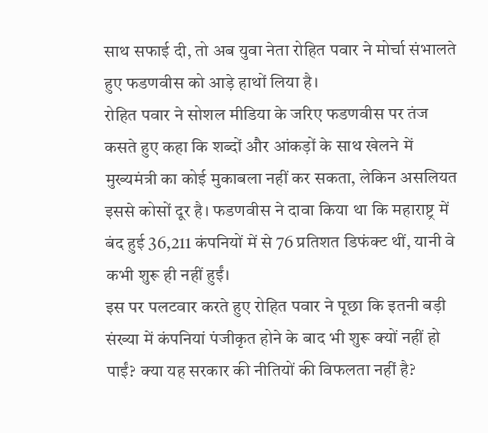साथ सफाई दी, तो अब युवा नेता रोहित पवार ने मोर्चा संभालते हुए फडणवीस को आड़े हाथों लिया है।
रोहित पवार ने सोशल मीडिया के जरिए फडणवीस पर तंज कसते हुए कहा कि शब्दों और आंकड़ों के साथ खेलने में मुख्यमंत्री का कोई मुकाबला नहीं कर सकता, लेकिन असलियत इससे कोसों दूर है। फडणवीस ने दावा किया था कि महाराष्ट्र में बंद हुई 36,211 कंपनियों में से 76 प्रतिशत डिफंक्ट थीं, यानी वे कभी शुरू ही नहीं हुईं।
इस पर पलटवार करते हुए रोहित पवार ने पूछा कि इतनी बड़ी संख्या में कंपनियां पंजीकृत होने के बाद भी शुरू क्यों नहीं हो पाईं? क्या यह सरकार की नीतियों की विफलता नहीं है?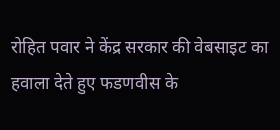रोहित पवार ने केंद्र सरकार की वेबसाइट का हवाला देते हुए फडणवीस के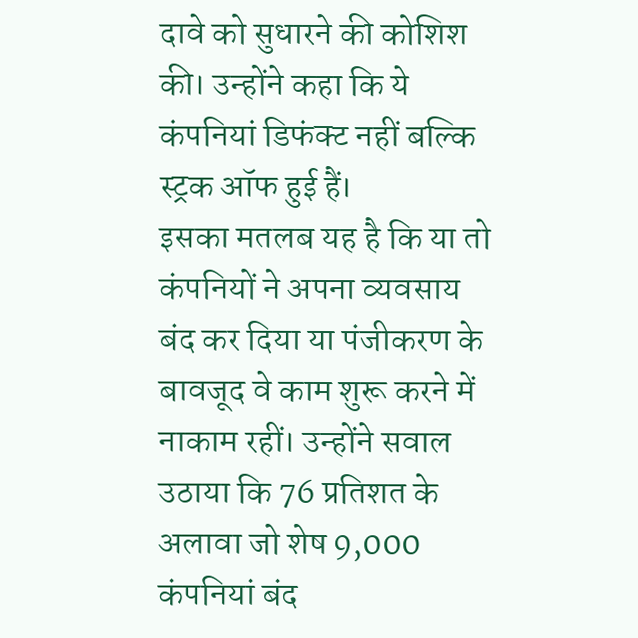दावे को सुधारने की कोशिश की। उन्होंने कहा कि ये कंपनियां डिफंक्ट नहीं बल्कि स्ट्रक ऑफ हुई हैं।
इसका मतलब यह है कि या तो कंपनियों ने अपना व्यवसाय बंद कर दिया या पंजीकरण के बावजूद वे काम शुरू करने में नाकाम रहीं। उन्होंने सवाल उठाया कि 76 प्रतिशत के अलावा जो शेष 9,000 कंपनियां बंद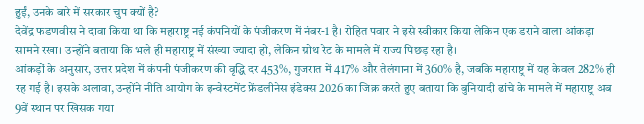हुईं, उनके बारे में सरकार चुप क्यों है?
देवेंद्र फडणवीस ने दावा किया था कि महाराष्ट्र नई कंपनियों के पंजीकरण में नंबर-1 है। रोहित पवार ने इसे स्वीकार किया लेकिन एक डराने वाला आंकड़ा सामने रखा। उन्होंने बताया कि भले ही महाराष्ट्र में संख्या ज्यादा हो, लेकिन ग्रोथ रेट के मामले में राज्य पिछड़ रहा है।
आंकड़ों के अनुसार, उत्तर प्रदेश में कंपनी पंजीकरण की वृद्धि दर 453%, गुजरात में 417% और तेलंगाना में 360% है, जबकि महाराष्ट्र में यह केवल 282% ही रह गई है। इसके अलावा, उन्होंने नीति आयोग के इन्वेस्टमेंट फ्रेंडलीनेस इंडेक्स 2026 का जिक्र करते हुए बताया कि बुनियादी ढांचे के मामले में महाराष्ट्र अब 9वें स्थान पर खिसक गया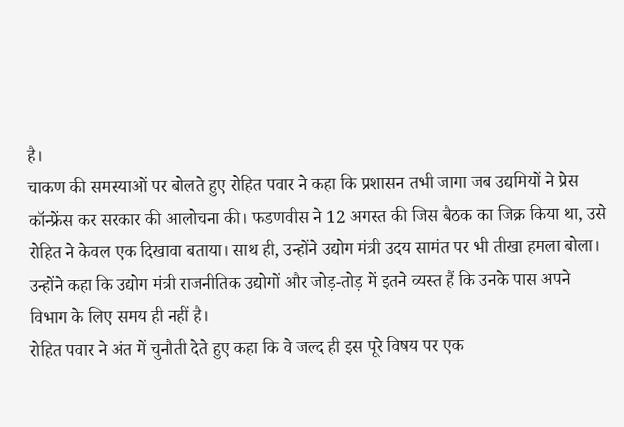है।
चाकण की समस्याओं पर बोलते हुए रोहित पवार ने कहा कि प्रशासन तभी जागा जब उद्यमियों ने प्रेस कॉन्फ्रेंस कर सरकार की आलोचना की। फडणवीस ने 12 अगस्त की जिस बैठक का जिक्र किया था, उसे रोहित ने केवल एक दिखावा बताया। साथ ही, उन्होंने उद्योग मंत्री उदय सामंत पर भी तीखा हमला बोला। उन्होंने कहा कि उद्योग मंत्री राजनीतिक उद्योगों और जोड़-तोड़ में इतने व्यस्त हैं कि उनके पास अपने विभाग के लिए समय ही नहीं है।
रोहित पवार ने अंत में चुनौती देते हुए कहा कि वे जल्द ही इस पूरे विषय पर एक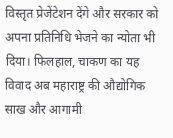विस्तृत प्रेजेंटेशन देंगे और सरकार को अपना प्रतिनिधि भेजने का न्योता भी दिया। फिलहाल, चाकण का यह विवाद अब महाराष्ट्र की औद्योगिक साख और आगामी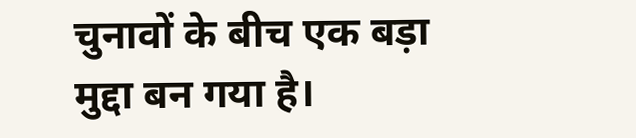चुनावों के बीच एक बड़ा मुद्दा बन गया है।